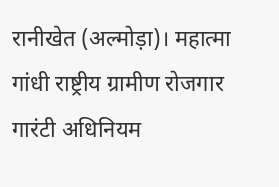रानीखेत (अल्मोड़ा)। महात्मा गांधी राष्ट्रीय ग्रामीण रोजगार गारंटी अधिनियम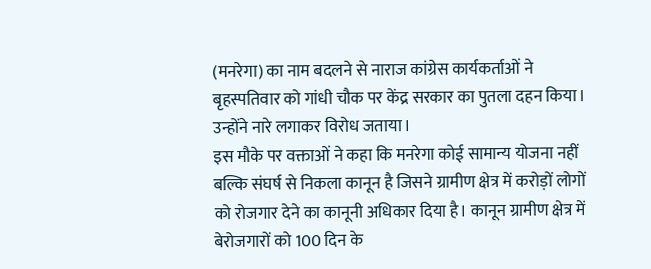(मनरेगा) का नाम बदलने से नाराज कांग्रेस कार्यकर्ताओं ने बृहस्पतिवार को गांधी चौक पर केंद्र सरकार का पुतला दहन किया। उन्होंने नारे लगाकर विरोध जताया।
इस मौके पर वक्ताओं ने कहा कि मनरेगा कोई सामान्य योजना नहीं बल्कि संघर्ष से निकला कानून है जिसने ग्रामीण क्षेत्र में करोड़ों लोगों को रोजगार देने का कानूनी अधिकार दिया है। कानून ग्रामीण क्षेत्र में बेरोजगारों को 100 दिन के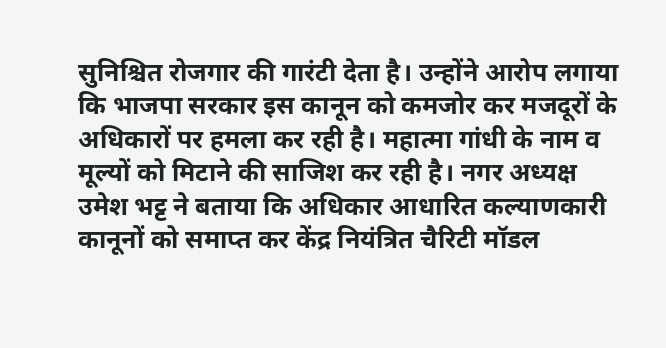सुनिश्चित रोजगार की गारंटी देता है। उन्होंने आरोप लगाया कि भाजपा सरकार इस कानून को कमजोर कर मजदूरों के अधिकारों पर हमला कर रही है। महात्मा गांधी के नाम व मूल्यों को मिटाने की साजिश कर रही है। नगर अध्यक्ष उमेश भट्ट ने बताया कि अधिकार आधारित कल्याणकारी कानूनों को समाप्त कर केंद्र नियंत्रित चैरिटी मॉडल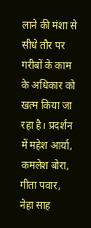लाने की मंशा से सीधे तौर पर गरीबों के काम के अधिकार को खत्म किया जा रहा है। प्रदर्शन में महेश आर्या, कमलेश बोरा, गीता पवार, नेहा साह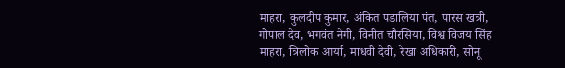माहरा, कुलदीप कुमार, अंकित पडालिया पंत, पारस खत्री, गोपाल देव, भगवंत नेगी, विनीत चौरसिया, विश्व विजय सिंह माहरा, त्रिलोक आर्या, माधवी देवी, रेखा अधिकारी, सोनू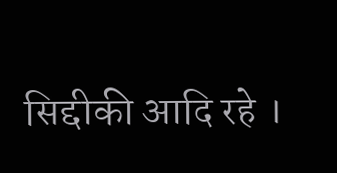सिद्दीकी आदि रहे ।